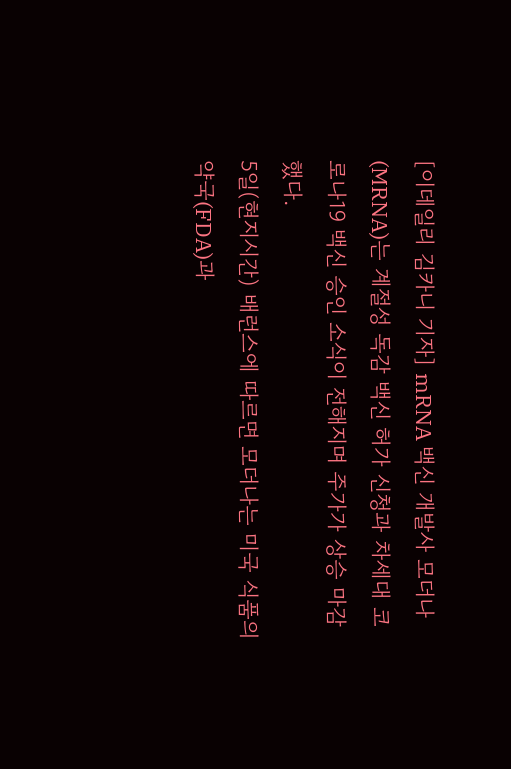[이데일리 김카니 기자] mRNA 백신 개발사 모더나(MRNA)는 계절성 독감 백신 허가 신청과 차세대 코로나19 백신 승인 소식이 전해지며 주가가 상승 마감했다.
5일(현지시간) 배런스에 따르면 모더나는 미국 식품의약국(FDA)과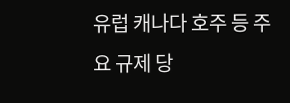유럽 캐나다 호주 등 주요 규제 당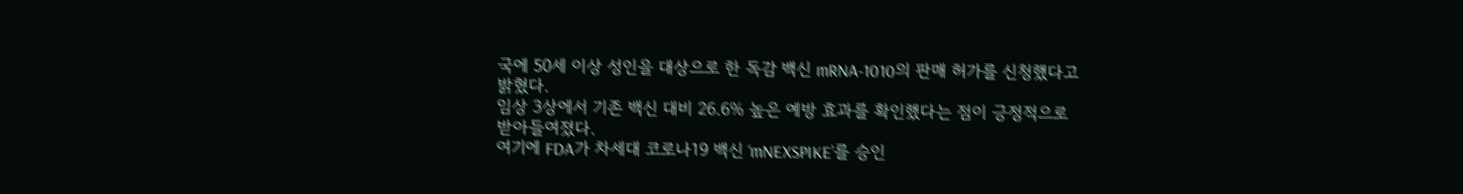국에 50세 이상 성인을 대상으로 한 독감 백신 mRNA-1010의 판매 허가를 신청했다고 밝혔다.
임상 3상에서 기존 백신 대비 26.6% 높은 예방 효과를 확인했다는 점이 긍정적으로 받아들여졌다.
여기에 FDA가 차세대 코로나19 백신 ‘mNEXSPIKE’를 승인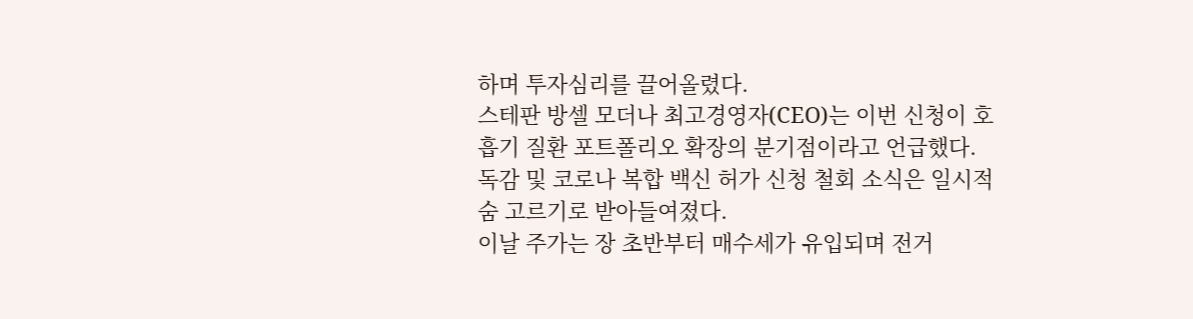하며 투자심리를 끌어올렸다.
스테판 방셀 모더나 최고경영자(CEO)는 이번 신청이 호흡기 질환 포트폴리오 확장의 분기점이라고 언급했다.
독감 및 코로나 복합 백신 허가 신청 철회 소식은 일시적 숨 고르기로 받아들여졌다.
이날 주가는 장 초반부터 매수세가 유입되며 전거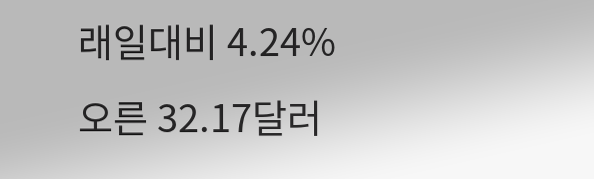래일대비 4.24% 오른 32.17달러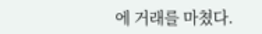에 거래를 마쳤다.